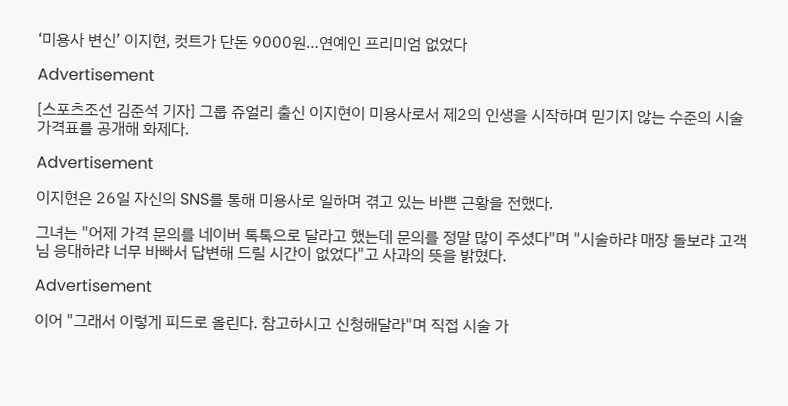‘미용사 변신’ 이지현, 컷트가 단돈 9000원…연예인 프리미엄 없었다

Advertisement

[스포츠조선 김준석 기자] 그룹 쥬얼리 출신 이지현이 미용사로서 제2의 인생을 시작하며 믿기지 않는 수준의 시술 가격표를 공개해 화제다.

Advertisement

이지현은 26일 자신의 SNS를 통해 미용사로 일하며 겪고 있는 바쁜 근황을 전했다.

그녀는 "어제 가격 문의를 네이버 톡톡으로 달라고 했는데 문의를 정말 많이 주셨다"며 "시술하랴 매장 돌보랴 고객님 응대하랴 너무 바빠서 답변해 드릴 시간이 없었다"고 사과의 뜻을 밝혔다.

Advertisement

이어 "그래서 이렇게 피드로 올린다. 참고하시고 신청해달라"며 직접 시술 가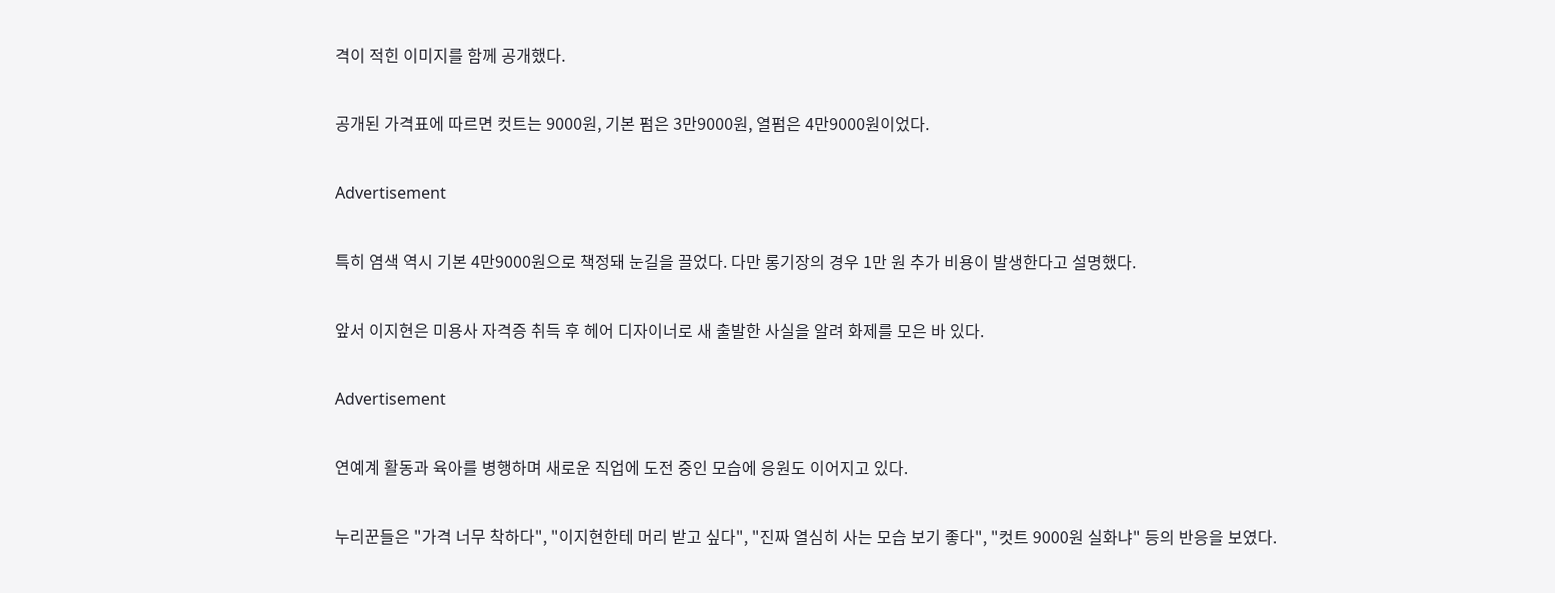격이 적힌 이미지를 함께 공개했다.

공개된 가격표에 따르면 컷트는 9000원, 기본 펌은 3만9000원, 열펌은 4만9000원이었다.

Advertisement

특히 염색 역시 기본 4만9000원으로 책정돼 눈길을 끌었다. 다만 롱기장의 경우 1만 원 추가 비용이 발생한다고 설명했다.

앞서 이지현은 미용사 자격증 취득 후 헤어 디자이너로 새 출발한 사실을 알려 화제를 모은 바 있다.

Advertisement

연예계 활동과 육아를 병행하며 새로운 직업에 도전 중인 모습에 응원도 이어지고 있다.

누리꾼들은 "가격 너무 착하다", "이지현한테 머리 받고 싶다", "진짜 열심히 사는 모습 보기 좋다", "컷트 9000원 실화냐" 등의 반응을 보였다.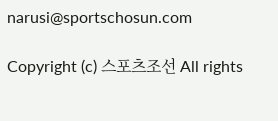narusi@sportschosun.com

Copyright (c) 스포츠조선 All rights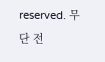reserved. 무단 전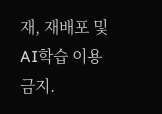재, 재배포 및 AI학습 이용 금지.